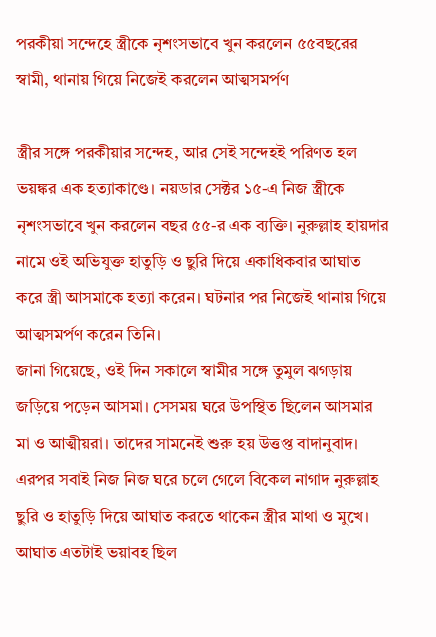পরকীয়া সন্দেহে স্ত্রীকে নৃশংসভাবে খুন করলেন ৫৫বছরের স্বামী, থানায় গিয়ে নিজেই করলেন আত্মসমর্পণ

স্ত্রীর সঙ্গে পরকীয়ার সন্দেহ, আর সেই সন্দেহই পরিণত হল ভয়ঙ্কর এক হত্যাকাণ্ডে। নয়ডার সেক্টর ১৫-এ নিজ স্ত্রীকে নৃশংসভাবে খুন করলেন বছর ৫৫-র এক ব্যক্তি। নুরুল্লাহ হায়দার নামে ওই অভিযুক্ত হাতুড়ি ও ছুরি দিয়ে একাধিকবার আঘাত করে স্ত্রী আসমাকে হত্যা করেন। ঘটনার পর নিজেই থানায় গিয়ে আত্মসমর্পণ করেন তিনি।
জানা গিয়েছে, ওই দিন সকালে স্বামীর সঙ্গে তুমুল ঝগড়ায় জড়িয়ে পড়েন আসমা। সেসময় ঘরে উপস্থিত ছিলেন আসমার মা ও আত্মীয়রা। তাদের সামনেই শুরু হয় উত্তপ্ত বাদানুবাদ। এরপর সবাই নিজ নিজ ঘরে চলে গেলে বিকেল নাগাদ নুরুল্লাহ ছুরি ও হাতুড়ি দিয়ে আঘাত করতে থাকেন স্ত্রীর মাথা ও মুখে। আঘাত এতটাই ভয়াবহ ছিল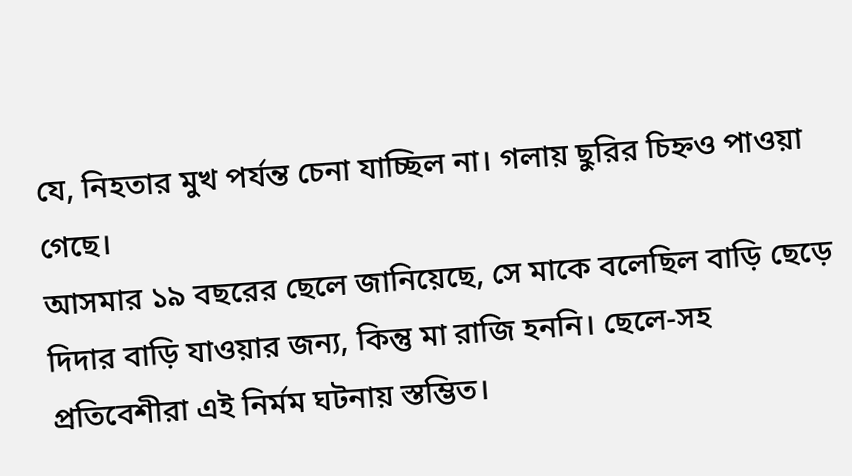যে, নিহতার মুখ পর্যন্ত চেনা যাচ্ছিল না। গলায় ছুরির চিহ্নও পাওয়া গেছে।
আসমার ১৯ বছরের ছেলে জানিয়েছে, সে মাকে বলেছিল বাড়ি ছেড়ে দিদার বাড়ি যাওয়ার জন্য, কিন্তু মা রাজি হননি। ছেলে-সহ প্রতিবেশীরা এই নির্মম ঘটনায় স্তম্ভিত।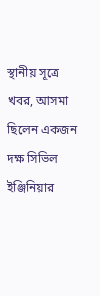স্থানীয় সূত্রে খবর, আসমা ছিলেন একজন দক্ষ সিভিল ইঞ্জিনিয়ার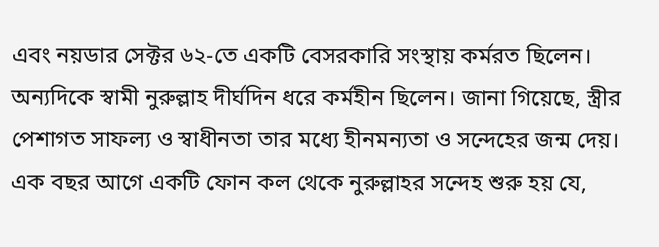এবং নয়ডার সেক্টর ৬২-তে একটি বেসরকারি সংস্থায় কর্মরত ছিলেন। অন্যদিকে স্বামী নুরুল্লাহ দীর্ঘদিন ধরে কর্মহীন ছিলেন। জানা গিয়েছে, স্ত্রীর পেশাগত সাফল্য ও স্বাধীনতা তার মধ্যে হীনমন্যতা ও সন্দেহের জন্ম দেয়।
এক বছর আগে একটি ফোন কল থেকে নুরুল্লাহর সন্দেহ শুরু হয় যে,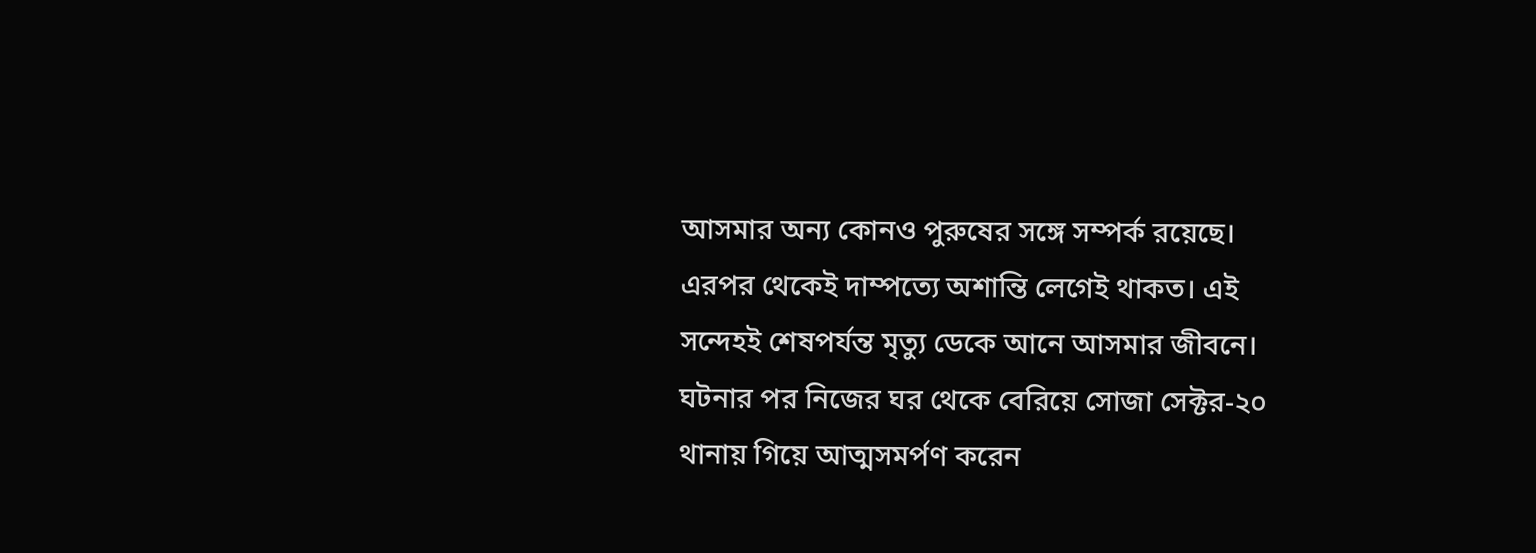আসমার অন্য কোনও পুরুষের সঙ্গে সম্পর্ক রয়েছে। এরপর থেকেই দাম্পত্যে অশান্তি লেগেই থাকত। এই সন্দেহই শেষপর্যন্ত মৃত্যু ডেকে আনে আসমার জীবনে।
ঘটনার পর নিজের ঘর থেকে বেরিয়ে সোজা সেক্টর-২০ থানায় গিয়ে আত্মসমর্পণ করেন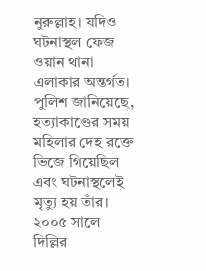নুরুল্লাহ। যদিও ঘটনাস্থল ফেজ ওয়ান থানা এলাকার অন্তর্গত। পুলিশ জানিয়েছে, হত্যাকাণ্ডের সময় মহিলার দেহ রক্তে ভিজে গিয়েছিল এবং ঘটনাস্থলেই মৃত্যু হয় তাঁর।
২০০৫ সালে দিল্লির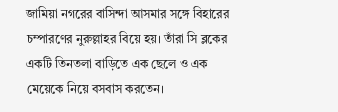জামিয়া নগরের বাসিন্দা আসমার সঙ্গে বিহারের চম্পারণের নুরুল্লাহর বিয়ে হয়। তাঁরা সি ব্লকের একটি তিনতলা বাড়িতে এক ছেলে ও এক মেয়েকে নিয়ে বসবাস করতেন।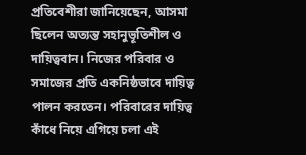প্রতিবেশীরা জানিয়েছেন, আসমা ছিলেন অত্যন্ত সহানুভূতিশীল ও দায়িত্ববান। নিজের পরিবার ও সমাজের প্রতি একনিষ্ঠভাবে দায়িত্ব পালন করতেন। পরিবারের দায়িত্ব কাঁধে নিয়ে এগিয়ে চলা এই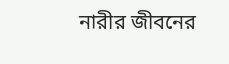নারীর জীবনের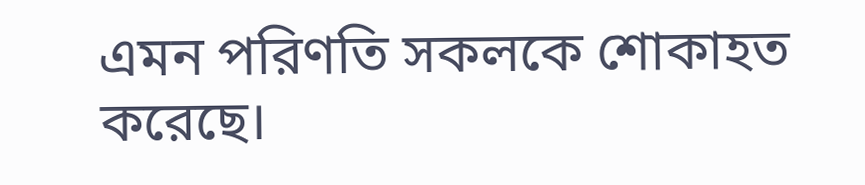এমন পরিণতি সকলকে শোকাহত করেছে।